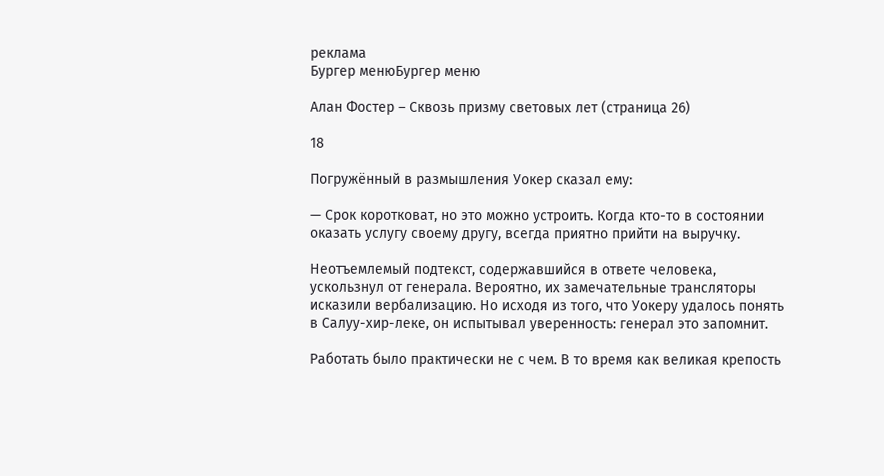реклама
Бургер менюБургер меню

Алан Фостер – Сквозь призму световых лет (страница 26)

18

Погружённый в размышления Уокер сказал ему:

— Срок коротковат, но это можно устроить. Когда кто-то в состоянии оказать услугу своему другу, всегда приятно прийти на выручку.

Неотъемлемый подтекст, содержавшийся в ответе человека, ускользнул от генерала. Вероятно, их замечательные трансляторы исказили вербализацию. Но исходя из того, что Уокеру удалось понять в Салуу-хир-леке, он испытывал уверенность: генерал это запомнит.

Работать было практически не с чем. В то время как великая крепость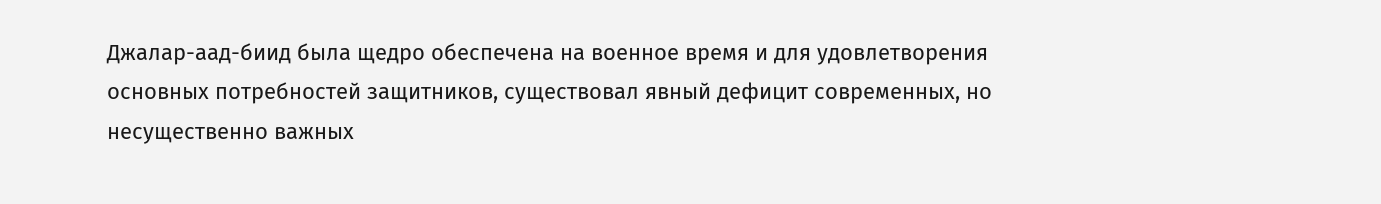Джалар-аад-биид была щедро обеспечена на военное время и для удовлетворения основных потребностей защитников, существовал явный дефицит современных, но несущественно важных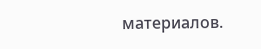материалов.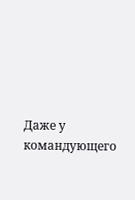Даже у командующего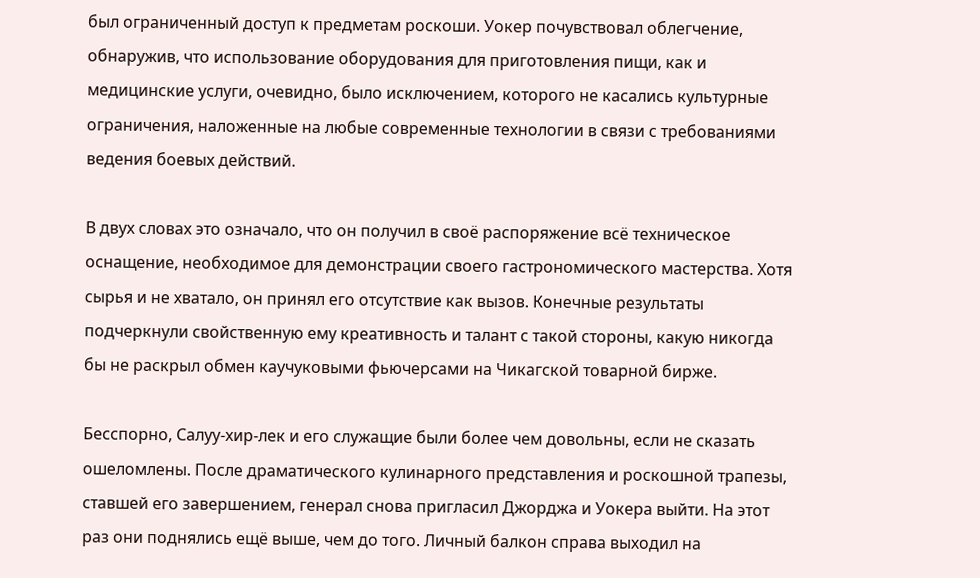был ограниченный доступ к предметам роскоши. Уокер почувствовал облегчение, обнаружив, что использование оборудования для приготовления пищи, как и медицинские услуги, очевидно, было исключением, которого не касались культурные ограничения, наложенные на любые современные технологии в связи с требованиями ведения боевых действий.

В двух словах это означало, что он получил в своё распоряжение всё техническое оснащение, необходимое для демонстрации своего гастрономического мастерства. Хотя сырья и не хватало, он принял его отсутствие как вызов. Конечные результаты подчеркнули свойственную ему креативность и талант с такой стороны, какую никогда бы не раскрыл обмен каучуковыми фьючерсами на Чикагской товарной бирже.

Бесспорно, Салуу-хир-лек и его служащие были более чем довольны, если не сказать ошеломлены. После драматического кулинарного представления и роскошной трапезы, ставшей его завершением, генерал снова пригласил Джорджа и Уокера выйти. На этот раз они поднялись ещё выше, чем до того. Личный балкон справа выходил на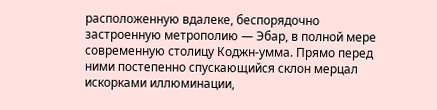расположенную вдалеке, беспорядочно застроенную метрополию — Эбар, в полной мере современную столицу Коджн-умма. Прямо перед ними постепенно спускающийся склон мерцал искорками иллюминации,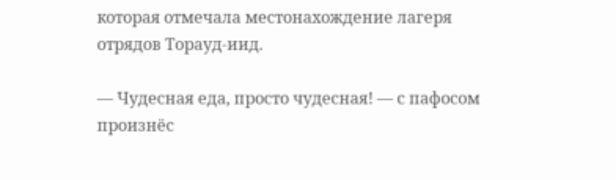которая отмечала местонахождение лагеря отрядов Торауд-иид.

— Чудесная еда, просто чудесная! — с пафосом произнёс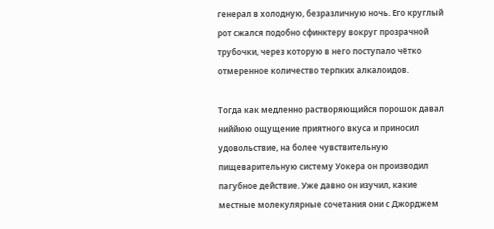генерал в холодную, безразличную ночь. Его круглый рот сжался подобно сфинктеру вокруг прозрачной трубочки, через которую в него поступало чётко отмеренное количество терпких алкалоидов.

Тогда как медленно растворяющийся порошок давал ниййюю ощущение приятного вкуса и приносил удовольствие, на более чувствительную пищеварительную систему Уокера он производил пагубное действие. Уже давно он изучил, какие местные молекулярные сочетания они с Джорджем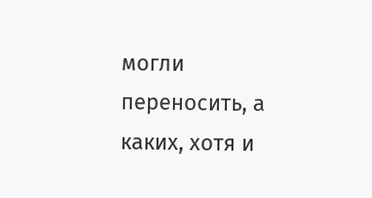могли переносить, а каких, хотя и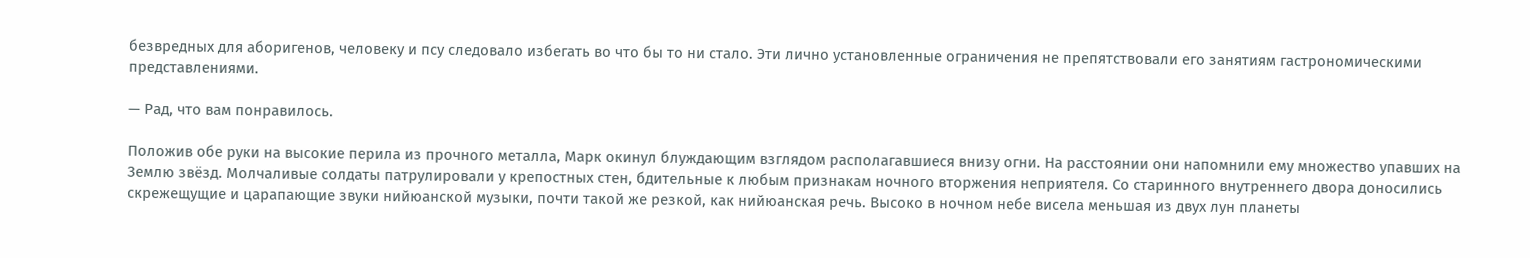безвредных для аборигенов, человеку и псу следовало избегать во что бы то ни стало. Эти лично установленные ограничения не препятствовали его занятиям гастрономическими представлениями.

— Рад, что вам понравилось.

Положив обе руки на высокие перила из прочного металла, Марк окинул блуждающим взглядом располагавшиеся внизу огни. На расстоянии они напомнили ему множество упавших на Землю звёзд. Молчаливые солдаты патрулировали у крепостных стен, бдительные к любым признакам ночного вторжения неприятеля. Со старинного внутреннего двора доносились скрежещущие и царапающие звуки нийюанской музыки, почти такой же резкой, как нийюанская речь. Высоко в ночном небе висела меньшая из двух лун планеты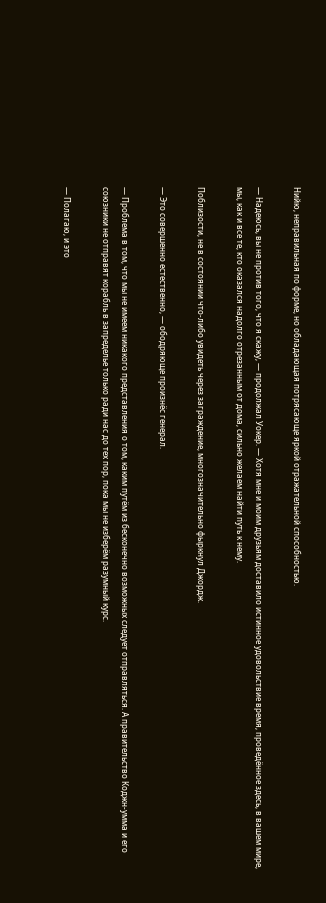Нийю, неправильная по форме, но обладающая потрясающе яркой отражательной способностью.

— Надеюсь, вы не против того, что я скажу, — продолжал Уокер. — Хотя мне и моим друзьям доставило истинное удовольствие время, проведённое здесь, в вашем мире, мы, как и все те, кто оказался надолго отрезанным от дома, сильно желаем найти путь к нему.

Поблизости, не в состоянии что-либо увидеть через заграждение, многозначительно фыркнул Джордж.

— Это совершенно естественно, — ободряюще произнёс генерал.

— Проблема в том, что мы не имеем никакого представления о том, каким путём из бесконечно возможных следует отправляться. А правительство Коджн-умма и его союзники не отправят корабль в запределье только ради нас до тех пор, пока мы не изберём разумный курс.

— Полагаю, и это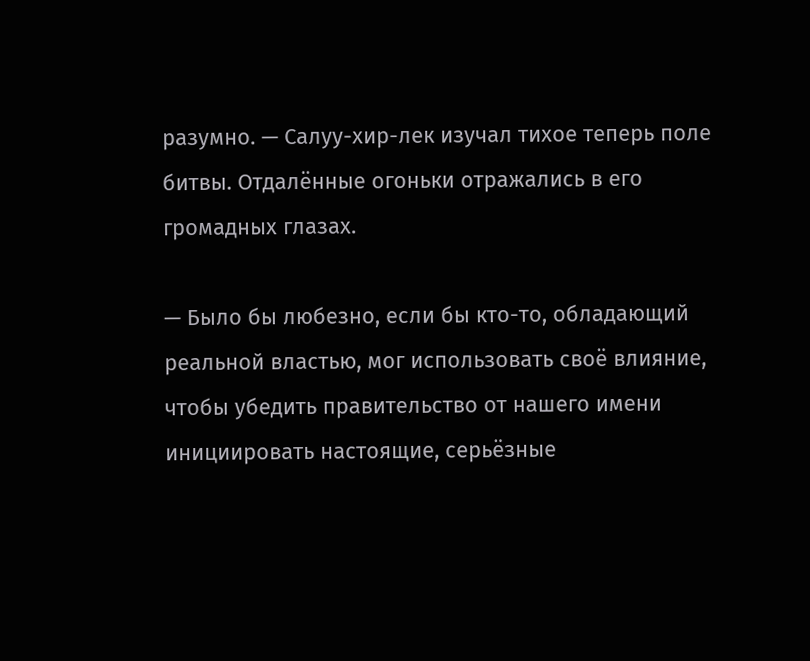разумно. — Салуу-хир-лек изучал тихое теперь поле битвы. Отдалённые огоньки отражались в его громадных глазах.

— Было бы любезно, если бы кто-то, обладающий реальной властью, мог использовать своё влияние, чтобы убедить правительство от нашего имени инициировать настоящие, серьёзные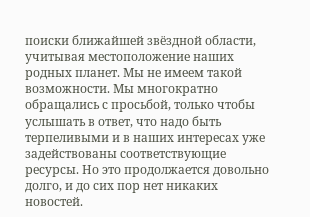поиски ближайшей звёздной области, учитывая местоположение наших родных планет. Мы не имеем такой возможности. Мы многократно обращались с просьбой, только чтобы услышать в ответ, что надо быть терпеливыми и в наших интересах уже задействованы соответствующие ресурсы. Но это продолжается довольно долго, и до сих пор нет никаких новостей.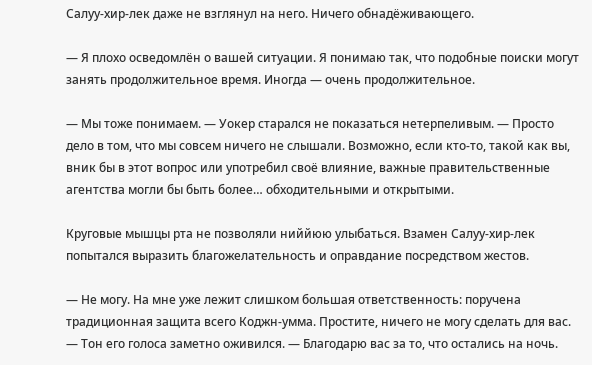Салуу-хир-лек даже не взглянул на него. Ничего обнадёживающего.

— Я плохо осведомлён о вашей ситуации. Я понимаю так, что подобные поиски могут занять продолжительное время. Иногда — очень продолжительное.

— Мы тоже понимаем. — Уокер старался не показаться нетерпеливым. — Просто дело в том, что мы совсем ничего не слышали. Возможно, если кто-то, такой как вы, вник бы в этот вопрос или употребил своё влияние, важные правительственные агентства могли бы быть более… обходительными и открытыми.

Круговые мышцы рта не позволяли ниййюю улыбаться. Взамен Салуу-хир-лек попытался выразить благожелательность и оправдание посредством жестов.

— Не могу. На мне уже лежит слишком большая ответственность: поручена традиционная защита всего Коджн-умма. Простите, ничего не могу сделать для вас. — Тон его голоса заметно оживился. — Благодарю вас за то, что остались на ночь.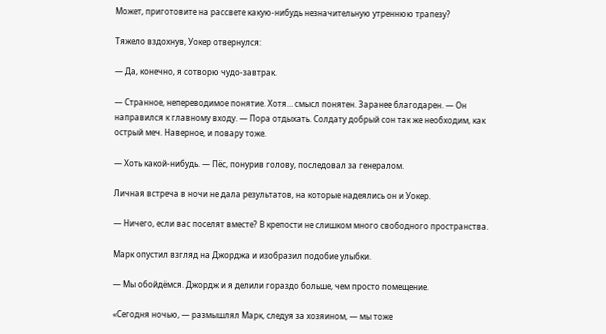Может, приготовите на рассвете какую-нибудь незначительную утреннюю трапезу?

Тяжело вздохнув, Уокер отвернулся:

— Да, конечно, я сотворю чудо-завтрак.

— Странное, непереводимое понятие. Хотя… смысл понятен. Заранее благодарен. — Он направился к главному входу. — Пора отдыхать. Солдату добрый сон так же необходим, как острый меч. Наверное, и повару тоже.

— Хоть какой-нибудь. — Пёс, понурив голову, последовал за генералом.

Личная встреча в ночи не дала результатов, на которые надеялись он и Уокер.

— Ничего, если вас поселят вместе? В крепости не слишком много свободного пространства.

Марк опустил взгляд на Джорджа и изобразил подобие улыбки.

— Мы обойдёмся. Джордж и я делили гораздо больше, чем просто помещение.

«Сегодня ночью, — размышлял Марк, следуя за хозяином, — мы тоже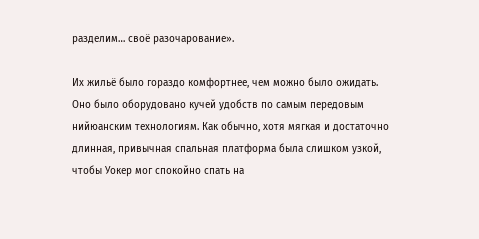разделим… своё разочарование».

Их жильё было гораздо комфортнее, чем можно было ожидать. Оно было оборудовано кучей удобств по самым передовым нийюанским технологиям. Как обычно, хотя мягкая и достаточно длинная, привычная спальная платформа была слишком узкой, чтобы Уокер мог спокойно спать на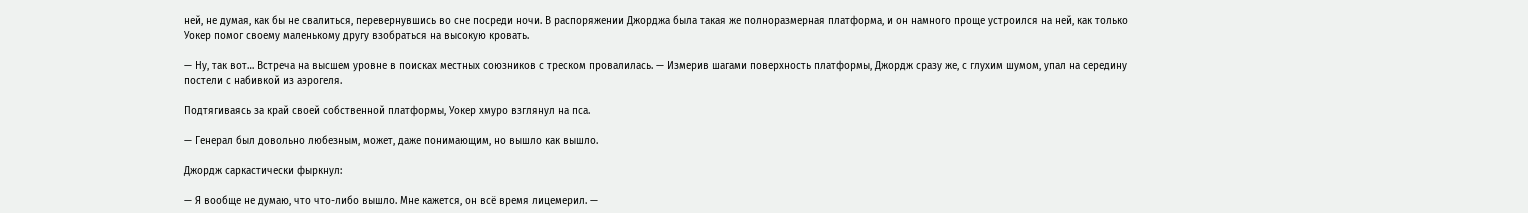ней, не думая, как бы не свалиться, перевернувшись во сне посреди ночи. В распоряжении Джорджа была такая же полноразмерная платформа, и он намного проще устроился на ней, как только Уокер помог своему маленькому другу взобраться на высокую кровать.

— Ну, так вот… Встреча на высшем уровне в поисках местных союзников с треском провалилась. — Измерив шагами поверхность платформы, Джордж сразу же, с глухим шумом, упал на середину постели с набивкой из аэрогеля.

Подтягиваясь за край своей собственной платформы, Уокер хмуро взглянул на пса.

— Генерал был довольно любезным, может, даже понимающим, но вышло как вышло.

Джордж саркастически фыркнул:

— Я вообще не думаю, что что-либо вышло. Мне кажется, он всё время лицемерил. —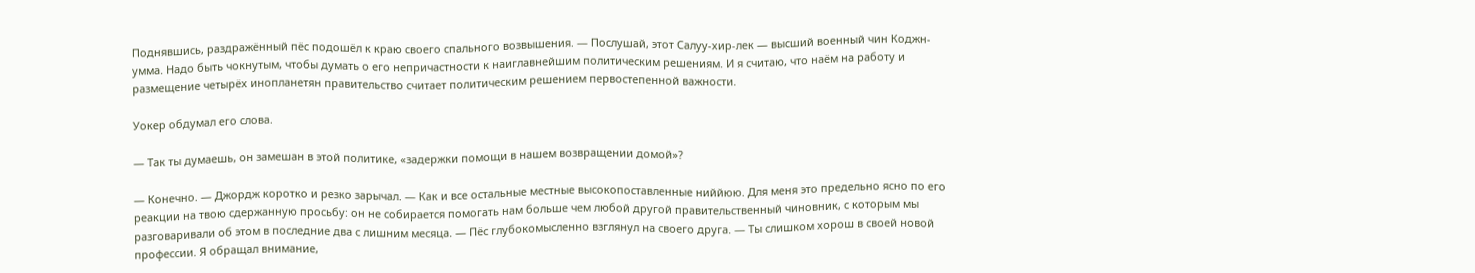Поднявшись, раздражённый пёс подошёл к краю своего спального возвышения. — Послушай, этот Салуу-хир-лек — высший военный чин Коджн-умма. Надо быть чокнутым, чтобы думать о его непричастности к наиглавнейшим политическим решениям. И я считаю, что наём на работу и размещение четырёх инопланетян правительство считает политическим решением первостепенной важности.

Уокер обдумал его слова.

— Так ты думаешь, он замешан в этой политике, «задержки помощи в нашем возвращении домой»?

— Конечно. — Джордж коротко и резко зарычал. — Как и все остальные местные высокопоставленные ниййюю. Для меня это предельно ясно по его реакции на твою сдержанную просьбу: он не собирается помогать нам больше чем любой другой правительственный чиновник, с которым мы разговаривали об этом в последние два с лишним месяца. — Пёс глубокомысленно взглянул на своего друга. — Ты слишком хорош в своей новой профессии. Я обращал внимание,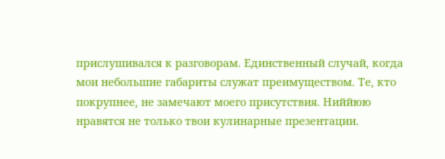прислушивался к разговорам. Единственный случай, когда мои небольшие габариты служат преимуществом. Те, кто покрупнее, не замечают моего присутствия. Ниййюю нравятся не только твои кулинарные презентации.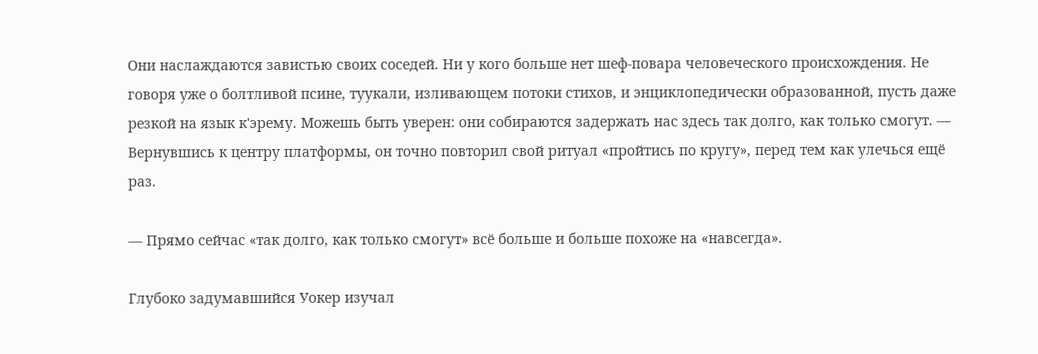Они наслаждаются завистью своих соседей. Ни у кого больше нет шеф-повара человеческого происхождения. Не говоря уже о болтливой псине, туукали, изливающем потоки стихов, и энциклопедически образованной, пусть даже резкой на язык к'эрему. Можешь быть уверен: они собираются задержать нас здесь так долго, как только смогут. — Вернувшись к центру платформы, он точно повторил свой ритуал «пройтись по кругу», перед тем как улечься ещё раз.

— Прямо сейчас «так долго, как только смогут» всё больше и больше похоже на «навсегда».

Глубоко задумавшийся Уокер изучал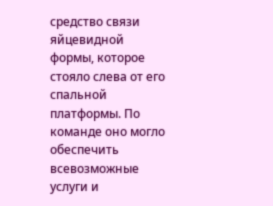средство связи яйцевидной формы, которое стояло слева от его спальной платформы. По команде оно могло обеспечить всевозможные услуги и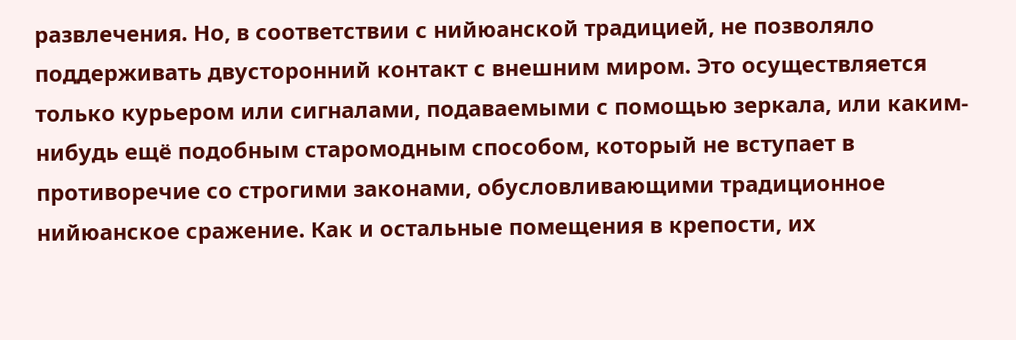развлечения. Но, в соответствии с нийюанской традицией, не позволяло поддерживать двусторонний контакт с внешним миром. Это осуществляется только курьером или сигналами, подаваемыми с помощью зеркала, или каким-нибудь ещё подобным старомодным способом, который не вступает в противоречие со строгими законами, обусловливающими традиционное нийюанское сражение. Как и остальные помещения в крепости, их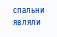спальни являли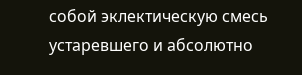собой эклектическую смесь устаревшего и абсолютно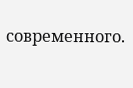современного.